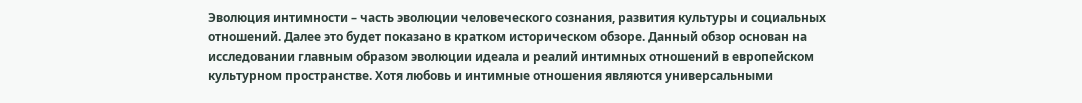Эволюция интимности – часть эволюции человеческого сознания, развития культуры и социальных отношений. Далее это будет показано в кратком историческом обзоре. Данный обзор основан на исследовании главным образом эволюции идеала и реалий интимных отношений в европейском культурном пространстве. Хотя любовь и интимные отношения являются универсальными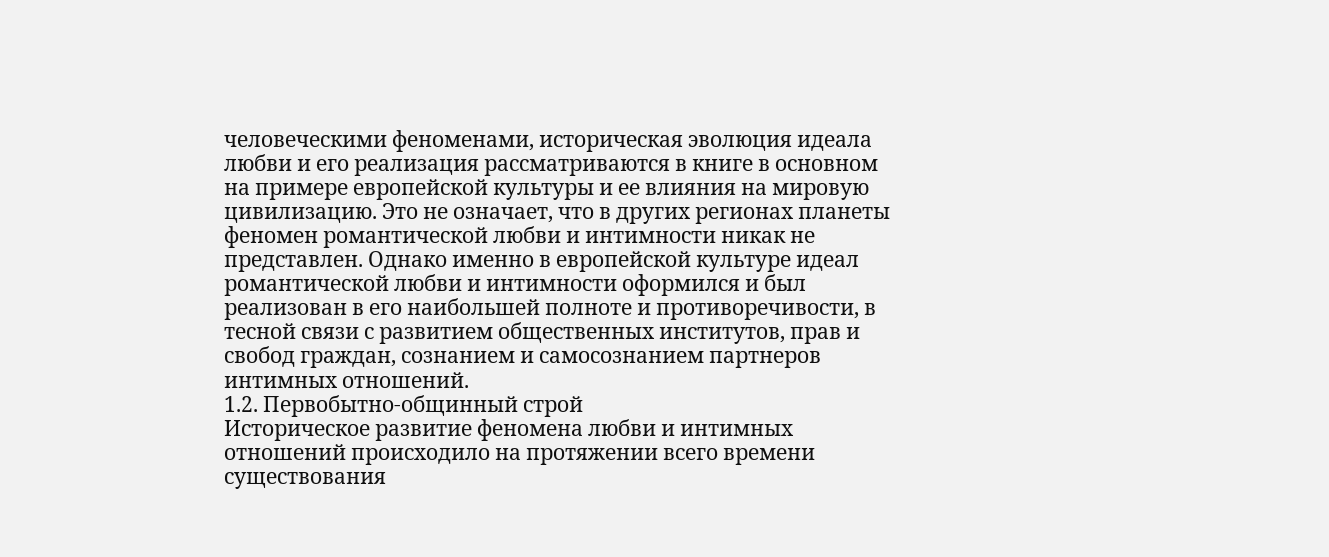человеческими феноменами, историческая эволюция идеала любви и его реализация рассматриваются в книге в основном на примере европейской культуры и ее влияния на мировую цивилизацию. Это не означает, что в других регионах планеты феномен романтической любви и интимности никак не представлен. Однако именно в европейской культуре идеал романтической любви и интимности оформился и был реализован в его наибольшей полноте и противоречивости, в тесной связи с развитием общественных институтов, прав и свобод граждан, сознанием и самосознанием партнеров интимных отношений.
1.2. Первобытно-общинный строй
Историческое развитие феномена любви и интимных отношений происходило на протяжении всего времени существования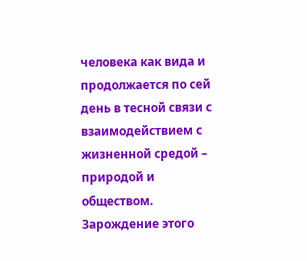человека как вида и продолжается по сей день в тесной связи с взаимодействием с жизненной средой – природой и обществом. Зарождение этого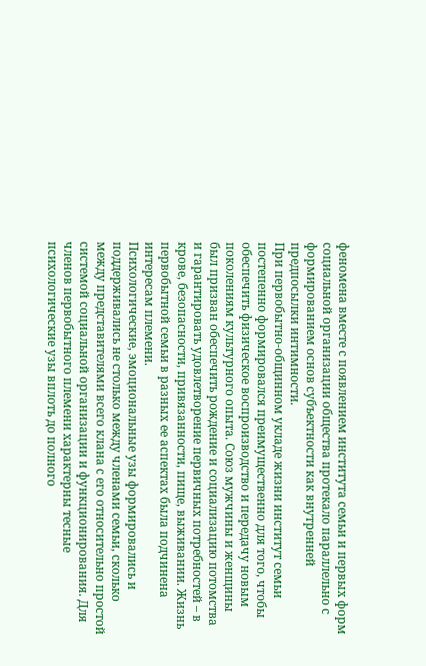феномена вместе с появлением института семьи и первых форм социальной организации общества протекало параллельно с формированием основ субъектности как внутренней предпосылки интимности.
При первобытно-общинном укладе жизни институт семьи постепенно формировался преимущественно для того, чтобы обеспечить физическое воспроизводство и передачу новым поколениям культурного опыта. Союз мужчины и женщины был призван обеспечить рождение и социализацию потомства и гарантировать удовлетворение первичных потребностей – в крове, безопасности, привязанности, пище, выживании. Жизнь первобытной семьи в разных ее аспектах была подчинена интересам племени.
Психологические, эмоциональные узы формировались и поддерживались не столько между членами семьи, сколько между представителями всего клана с его относительно простой системой социальной организации и функционирования. Для членов первобытного племени характерны тесные психологические узы вплоть до полного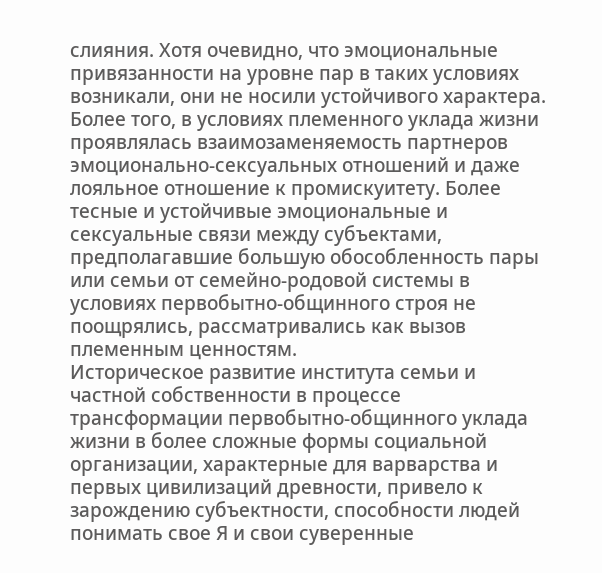слияния. Хотя очевидно, что эмоциональные привязанности на уровне пар в таких условиях возникали, они не носили устойчивого характера. Более того, в условиях племенного уклада жизни проявлялась взаимозаменяемость партнеров эмоционально-сексуальных отношений и даже лояльное отношение к промискуитету. Более тесные и устойчивые эмоциональные и сексуальные связи между субъектами, предполагавшие большую обособленность пары или семьи от семейно-родовой системы в условиях первобытно-общинного строя не поощрялись, рассматривались как вызов племенным ценностям.
Историческое развитие института семьи и частной собственности в процессе трансформации первобытно-общинного уклада жизни в более сложные формы социальной организации, характерные для варварства и первых цивилизаций древности, привело к зарождению субъектности, способности людей понимать свое Я и свои суверенные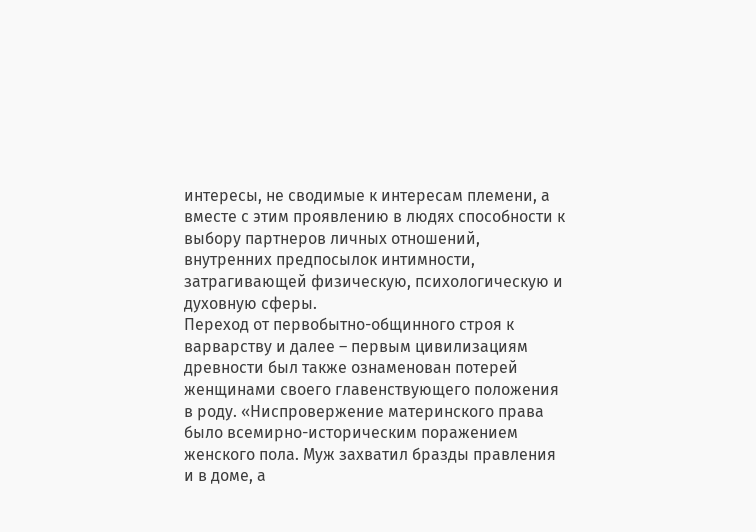интересы, не сводимые к интересам племени, а вместе с этим проявлению в людях способности к выбору партнеров личных отношений, внутренних предпосылок интимности, затрагивающей физическую, психологическую и духовную сферы.
Переход от первобытно-общинного строя к варварству и далее – первым цивилизациям древности был также ознаменован потерей женщинами своего главенствующего положения в роду. «Ниспровержение материнского права было всемирно-историческим поражением женского пола. Муж захватил бразды правления и в доме, а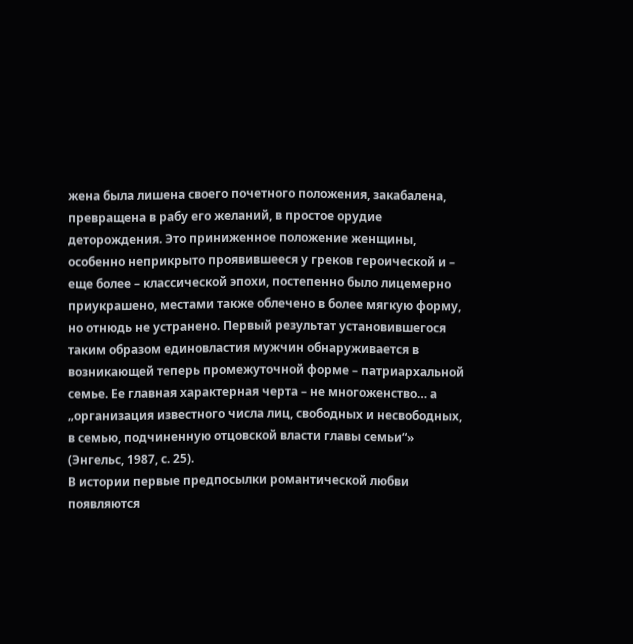жена была лишена своего почетного положения, закабалена, превращена в рабу его желаний, в простое орудие деторождения. Это приниженное положение женщины, особенно неприкрыто проявившееся у греков героической и – еще более – классической эпохи, постепенно было лицемерно приукрашено, местами также облечено в более мягкую форму, но отнюдь не устранено. Первый результат установившегося таким образом единовластия мужчин обнаруживается в возникающей теперь промежуточной форме – патриархальной семье. Ее главная характерная черта – не многоженство… а „организация известного числа лиц, свободных и несвободных, в семью, подчиненную отцовской власти главы семьи“» (Энгельс, 1987, с. 25).
В истории первые предпосылки романтической любви появляются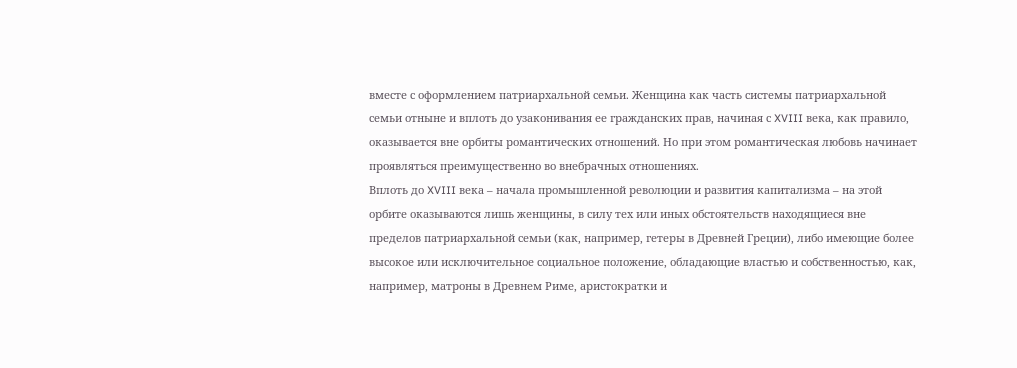вместе с оформлением патриархальной семьи. Женщина как часть системы патриархальной семьи отныне и вплоть до узаконивания ее гражданских прав, начиная с XVIII века, как правило, оказывается вне орбиты романтических отношений. Но при этом романтическая любовь начинает проявляться преимущественно во внебрачных отношениях.
Вплоть до XVIII века – начала промышленной революции и развития капитализма – на этой орбите оказываются лишь женщины, в силу тех или иных обстоятельств находящиеся вне пределов патриархальной семьи (как, например, гетеры в Древней Греции), либо имеющие более высокое или исключительное социальное положение, обладающие властью и собственностью, как, например, матроны в Древнем Риме, аристократки и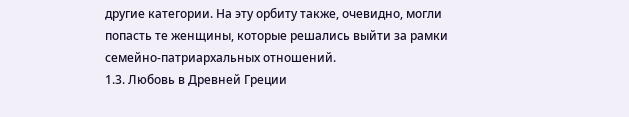другие категории. На эту орбиту также, очевидно, могли попасть те женщины, которые решались выйти за рамки семейно-патриархальных отношений.
1.3. Любовь в Древней Греции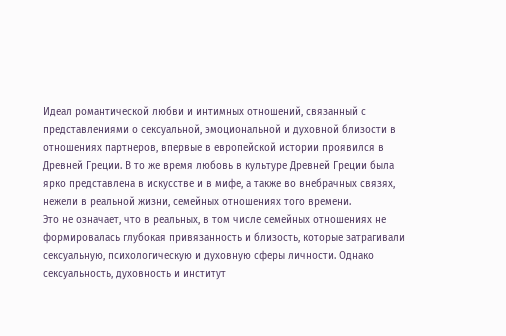Идеал романтической любви и интимных отношений, связанный с представлениями о сексуальной, эмоциональной и духовной близости в отношениях партнеров, впервые в европейской истории проявился в Древней Греции. В то же время любовь в культуре Древней Греции была ярко представлена в искусстве и в мифе, а также во внебрачных связях, нежели в реальной жизни, семейных отношениях того времени.
Это не означает, что в реальных, в том числе семейных отношениях не формировалась глубокая привязанность и близость, которые затрагивали сексуальную, психологическую и духовную сферы личности. Однако сексуальность, духовность и институт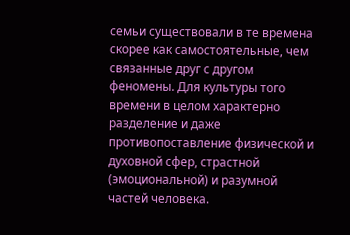семьи существовали в те времена скорее как самостоятельные, чем связанные друг с другом феномены. Для культуры того времени в целом характерно разделение и даже противопоставление физической и духовной сфер, страстной (эмоциональной) и разумной частей человека.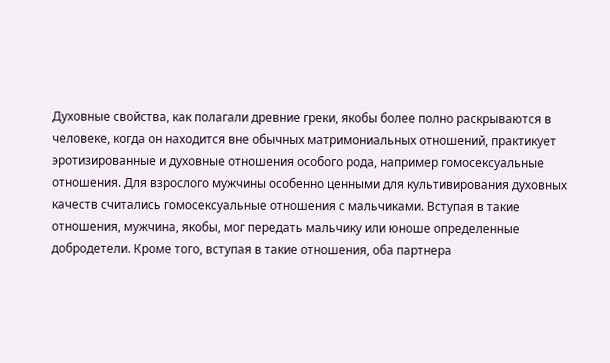Духовные свойства, как полагали древние греки, якобы более полно раскрываются в человеке, когда он находится вне обычных матримониальных отношений, практикует эротизированные и духовные отношения особого рода, например гомосексуальные отношения. Для взрослого мужчины особенно ценными для культивирования духовных качеств считались гомосексуальные отношения с мальчиками. Вступая в такие отношения, мужчина, якобы, мог передать мальчику или юноше определенные добродетели. Кроме того, вступая в такие отношения, оба партнера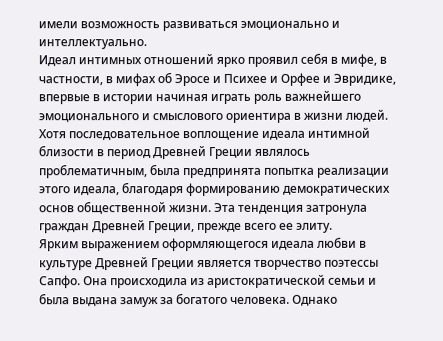имели возможность развиваться эмоционально и интеллектуально.
Идеал интимных отношений ярко проявил себя в мифе, в частности, в мифах об Эросе и Психее и Орфее и Эвридике, впервые в истории начиная играть роль важнейшего эмоционального и смыслового ориентира в жизни людей. Хотя последовательное воплощение идеала интимной близости в период Древней Греции являлось проблематичным, была предпринята попытка реализации этого идеала, благодаря формированию демократических основ общественной жизни. Эта тенденция затронула граждан Древней Греции, прежде всего ее элиту.
Ярким выражением оформляющегося идеала любви в культуре Древней Греции является творчество поэтессы Сапфо. Она происходила из аристократической семьи и была выдана замуж за богатого человека. Однако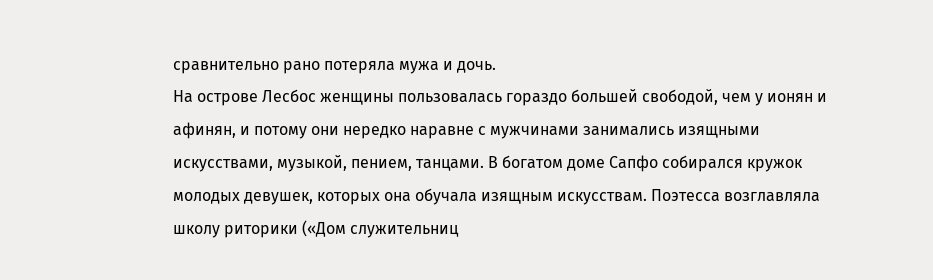сравнительно рано потеряла мужа и дочь.
На острове Лесбос женщины пользовалась гораздо большей свободой, чем у ионян и афинян, и потому они нередко наравне с мужчинами занимались изящными искусствами, музыкой, пением, танцами. В богатом доме Сапфо собирался кружок молодых девушек, которых она обучала изящным искусствам. Поэтесса возглавляла школу риторики («Дом служительниц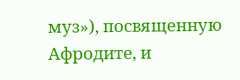муз»), посвященную Афродите, и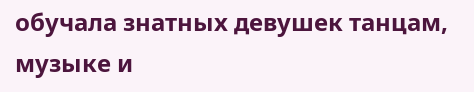обучала знатных девушек танцам, музыке и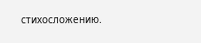стихосложению.